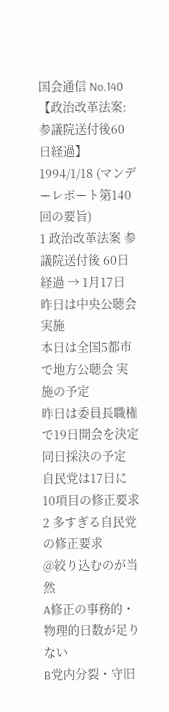国会通信 No.140
【政治改革法案:参議院送付後60日経過】
1994/1/18 (マンデーレポート第140回の要旨)
1 政治改革法案 参議院送付後 60日経過 → 1月17日
昨日は中央公聴会 実施
本日は全国5都市で地方公聴会 実施の予定
昨日は委員長職権で19日開会を決定
同日採決の予定
自民党は17日に10項目の修正要求
2 多すぎる自民党の修正要求
@絞り込むのが当然
A修正の事務的・物理的日数が足りない
B党内分裂・守旧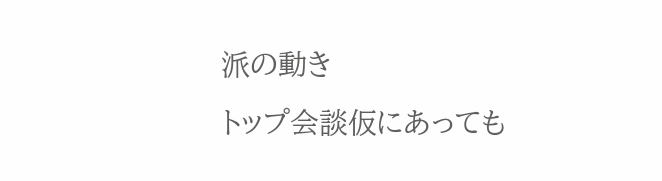派の動き
トップ会談仮にあっても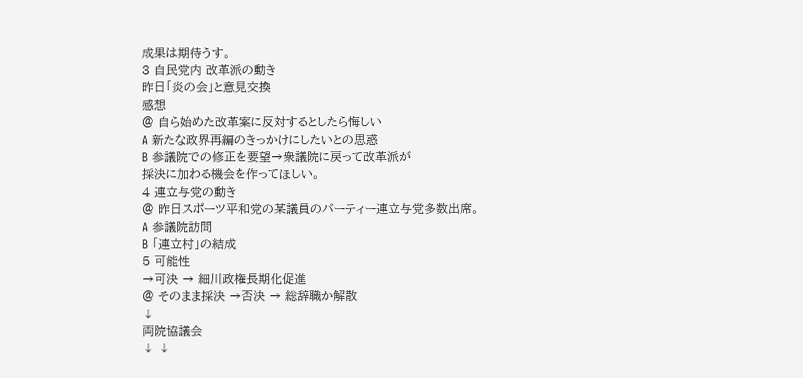成果は期待うす。
3 自民党内 改革派の動き
昨日「炎の会」と意見交換
感想
@ 自ら始めた改革案に反対するとしたら悔しい
A 新たな政界再編のきっかけにしたいとの思惑
B 参議院での修正を要望→衆議院に戻って改革派が
採決に加わる機会を作ってほしい。
4 連立与党の動き
@ 昨日スポーツ平和党の某議員のパーティー連立与党多数出席。
A 参議院訪問
B 「連立村」の結成
5 可能性
→可決 → 細川政権長期化促進
@ そのまま採決 →否決 → 総辞職か解散
↓
両院協議会
↓ ↓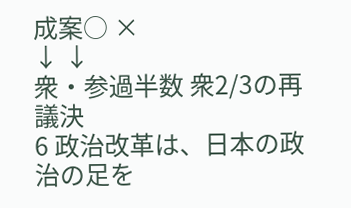成案○ ×
↓ ↓
衆・参過半数 衆2/3の再議決
6 政治改革は、日本の政治の足を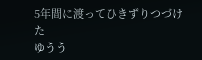5年間に渡ってひきずりつづけた
ゆうう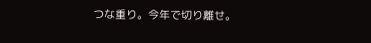つな重り。今年で切り離せ。